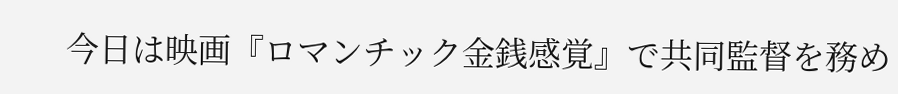今日は映画『ロマンチック金銭感覚』で共同監督を務め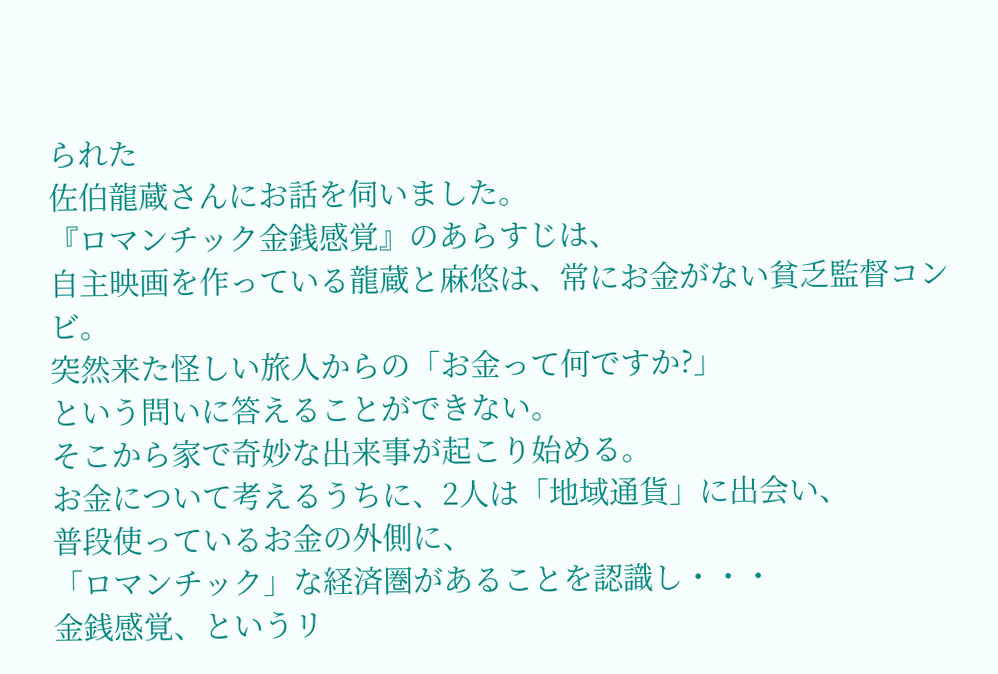られた
佐伯龍蔵さんにお話を伺いました。
『ロマンチック金銭感覚』のあらすじは、
自主映画を作っている龍蔵と麻悠は、常にお金がない貧乏監督コンビ。
突然来た怪しい旅人からの「お金って何ですか?」
という問いに答えることができない。
そこから家で奇妙な出来事が起こり始める。
お金について考えるうちに、2人は「地域通貨」に出会い、
普段使っているお金の外側に、
「ロマンチック」な経済圏があることを認識し・・・
金銭感覚、というリ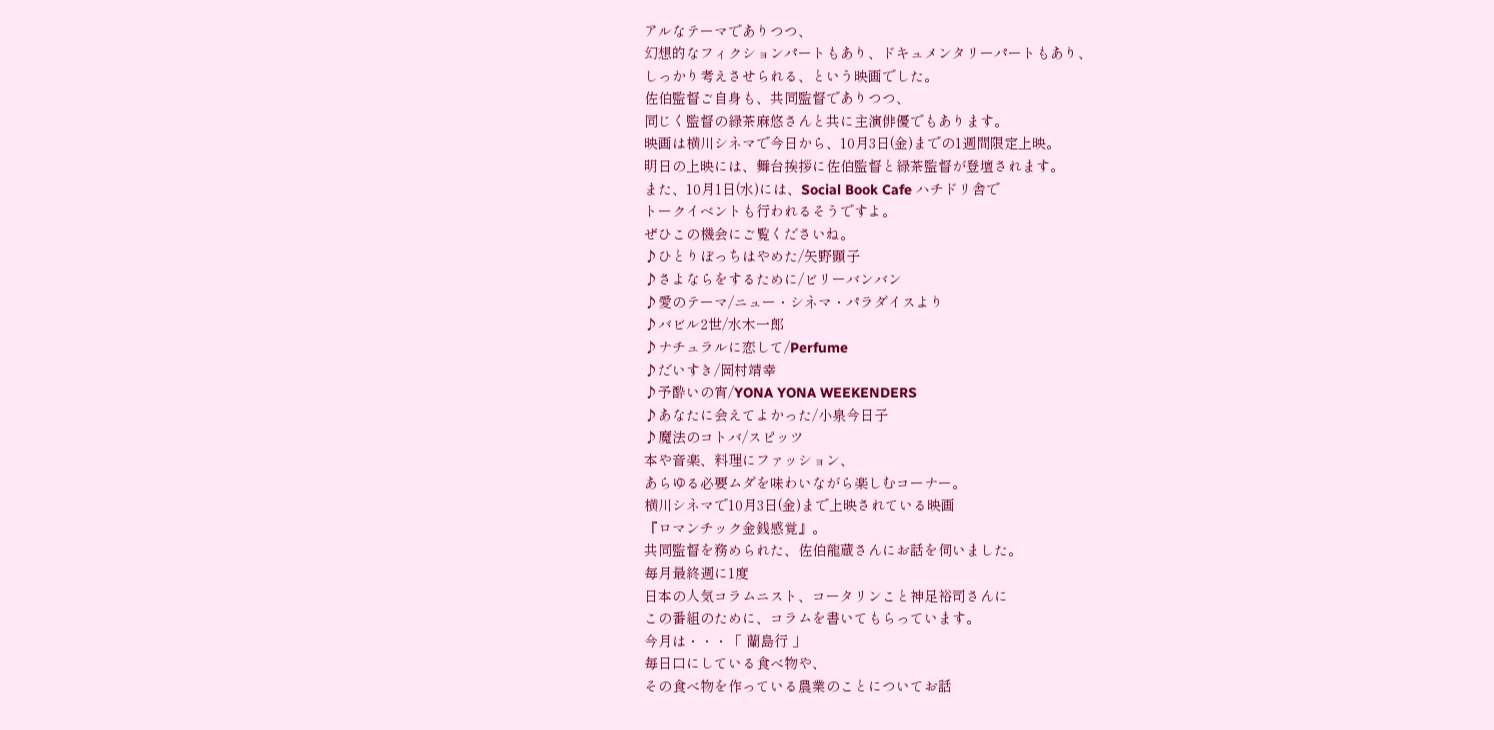アルなテーマでありつつ、
幻想的なフィクションパートもあり、ドキュメンタリーパートもあり、
しっかり考えさせられる、という映画でした。
佐伯監督ご自身も、共同監督でありつつ、
同じく監督の緑茶麻悠さんと共に主演俳優でもあります。
映画は横川シネマで今日から、10月3日(金)までの1週間限定上映。
明日の上映には、舞台挨拶に佐伯監督と緑茶監督が登壇されます。
また、10月1日(水)には、Social Book Cafe ハチドリ舎で
トークイベントも行われるそうですよ。
ぜひこの機会にご覧くださいね。
♪ひとりぼっちはやめた/矢野顕子
♪さよならをするために/ビリーバンバン
♪愛のテーマ/ニュー・シネマ・パラダイスより
♪バビル2世/水木一郎
♪ナチュラルに恋して/Perfume
♪だいすき/岡村靖幸
♪予酔いの宵/YONA YONA WEEKENDERS
♪あなたに会えてよかった/小泉今日子
♪魔法のコトバ/スピッツ
本や音楽、料理にファッション、
あらゆる必要ムダを味わいながら楽しむコーナー。
横川シネマで10月3日(金)まで上映されている映画
『ロマンチック金銭感覚』。
共同監督を務められた、佐伯龍蔵さんにお話を伺いました。
毎月最終週に1度
日本の人気コラムニスト、コータリンこと神足裕司さんに
この番組のために、コラムを書いてもらっています。
今月は・・・「 蘭島行 」
毎日口にしている食べ物や、
その食べ物を作っている農業のことについてお話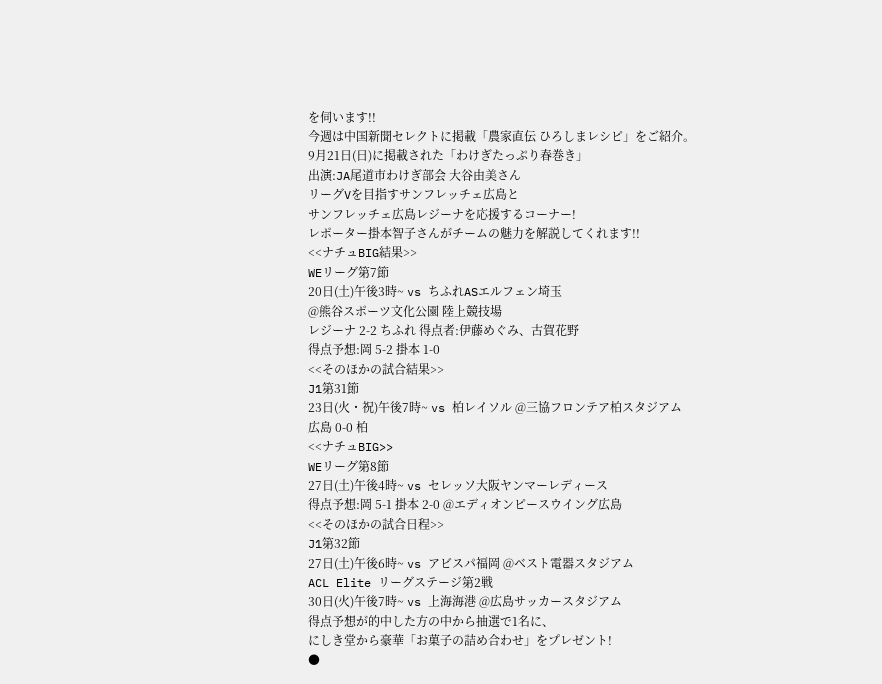を伺います!!
今週は中国新聞セレクトに掲載「農家直伝 ひろしまレシピ」をご紹介。
9月21日(日)に掲載された「わけぎたっぷり春巻き」
出演:JA尾道市わけぎ部会 大谷由美さん
リーグVを目指すサンフレッチェ広島と
サンフレッチェ広島レジーナを応援するコーナー!
レポーター掛本智子さんがチームの魅力を解説してくれます!!
<<ナチュBIG結果>>
WEリーグ第7節
20日(土)午後3時~ vs ちふれASエルフェン埼玉
@熊谷スポーツ文化公園 陸上競技場
レジーナ 2-2 ちふれ 得点者:伊藤めぐみ、古賀花野
得点予想:岡 5-2 掛本 1-0
<<そのほかの試合結果>>
J1第31節
23日(火・祝)午後7時~ vs 柏レイソル @三協フロンテア柏スタジアム
広島 0-0 柏
<<ナチュBIG>>
WEリーグ第8節
27日(土)午後4時~ vs セレッソ大阪ヤンマーレディース
得点予想:岡 5-1 掛本 2-0 @エディオンピースウイング広島
<<そのほかの試合日程>>
J1第32節
27日(土)午後6時~ vs アビスパ福岡 @ベスト電器スタジアム
ACL Elite リーグステージ第2戦
30日(火)午後7時~ vs 上海海港 @広島サッカースタジアム
得点予想が的中した方の中から抽選で1名に、
にしき堂から豪華「お菓子の詰め合わせ」をプレゼント!
●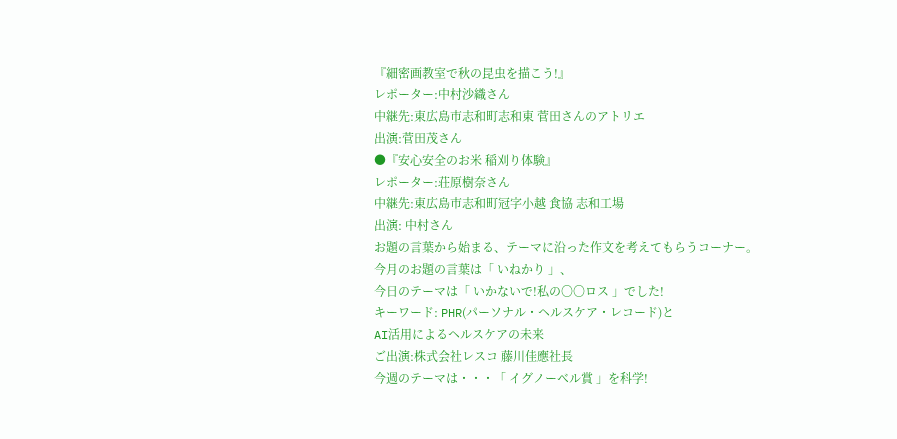『細密画教室で秋の昆虫を描こう!』
レポーター:中村沙織さん
中継先:東広島市志和町志和東 菅田さんのアトリエ
出演:菅田茂さん
●『安心安全のお米 稲刈り体験』
レポーター:荘原樹奈さん
中継先:東広島市志和町冠字小越 食協 志和工場
出演: 中村さん
お題の言葉から始まる、テーマに沿った作文を考えてもらうコーナー。
今月のお題の言葉は「 いねかり 」、
今日のテーマは「 いかないで!私の〇〇ロス 」でした!
キーワード: PHR(パーソナル・ヘルスケア・レコード)と
AI活用によるヘルスケアの未来
ご出演:株式会社レスコ 藤川佳應社長
今週のテーマは・・・「 イグノーベル賞 」を科学!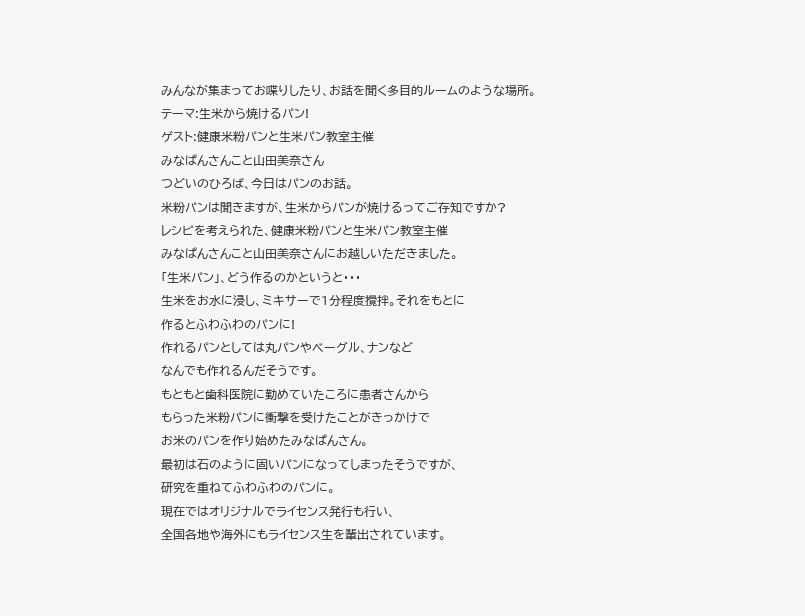みんなが集まってお喋りしたり、お話を聞く多目的ルームのような場所。
テーマ:生米から焼けるパン!
ゲスト:健康米粉パンと生米パン教室主催
みなぱんさんこと山田美奈さん
つどいのひろば、今日はパンのお話。
米粉パンは聞きますが、生米からパンが焼けるってご存知ですか?
レシピを考えられた、健康米粉パンと生米パン教室主催
みなぱんさんこと山田美奈さんにお越しいただきました。
「生米パン」、どう作るのかというと・・・
生米をお水に浸し、ミキサーで1分程度攪拌。それをもとに
作るとふわふわのパンに!
作れるパンとしては丸パンやベーグル、ナンなど
なんでも作れるんだそうです。
もともと歯科医院に勤めていたころに患者さんから
もらった米粉パンに衝撃を受けたことがきっかけで
お米のパンを作り始めたみなぱんさん。
最初は石のように固いパンになってしまったそうですが、
研究を重ねてふわふわのパンに。
現在ではオリジナルでライセンス発行も行い、
全国各地や海外にもライセンス生を輩出されています。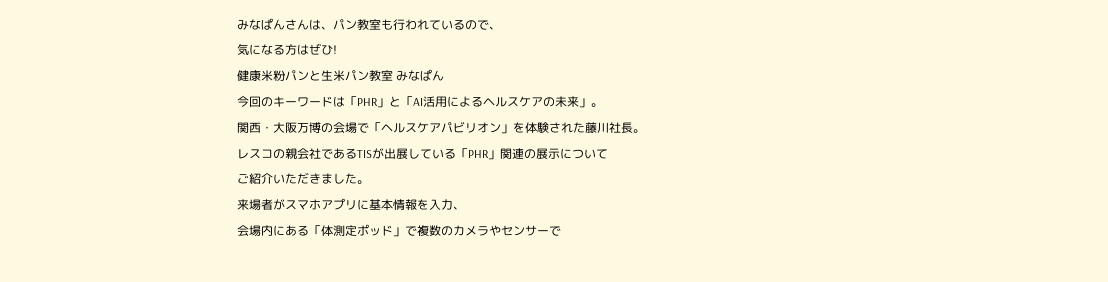みなぱんさんは、パン教室も行われているので、
気になる方はぜひ!
健康米粉パンと生米パン教室 みなぱん
今回のキーワードは「PHR」と「AI活用によるヘルスケアの未来」。
関西・大阪万博の会場で「ヘルスケアパビリオン」を体験された藤川社長。
レスコの親会社であるTISが出展している「PHR」関連の展示について
ご紹介いただきました。
来場者がスマホアプリに基本情報を入力、
会場内にある「体測定ポッド」で複数のカメラやセンサーで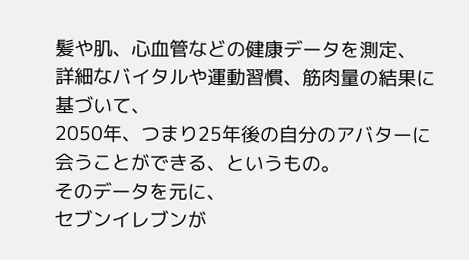髪や肌、心血管などの健康データを測定、
詳細なバイタルや運動習慣、筋肉量の結果に基づいて、
2050年、つまり25年後の自分のアバターに会うことができる、というもの。
そのデータを元に、
セブンイレブンが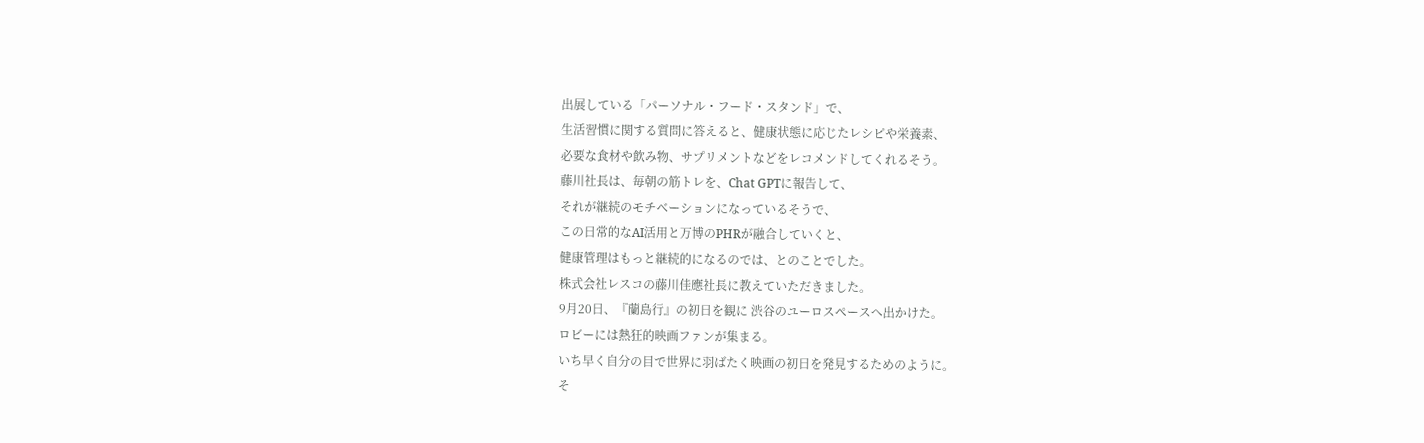出展している「パーソナル・フード・スタンド」で、
生活習慣に関する質問に答えると、健康状態に応じたレシピや栄養素、
必要な食材や飲み物、サプリメントなどをレコメンドしてくれるそう。
藤川社長は、毎朝の筋トレを、Chat GPTに報告して、
それが継続のモチベーションになっているそうで、
この日常的なAI活用と万博のPHRが融合していくと、
健康管理はもっと継続的になるのでは、とのことでした。
株式会社レスコの藤川佳應社長に教えていただきました。
9月20日、『蘭島行』の初日を観に 渋谷のユーロスペースへ出かけた。
ロビーには熱狂的映画ファンが集まる。
いち早く自分の目で世界に羽ばたく映画の初日を発見するためのように。
そ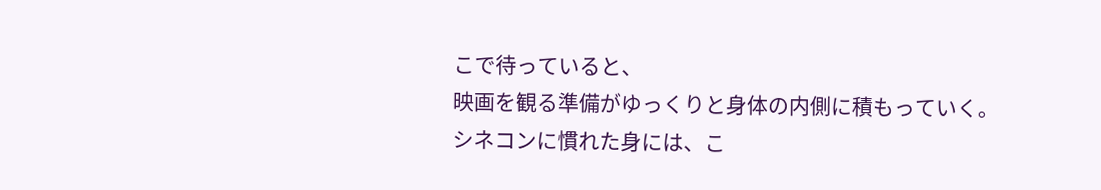こで待っていると、
映画を観る準備がゆっくりと身体の内側に積もっていく。
シネコンに慣れた身には、こ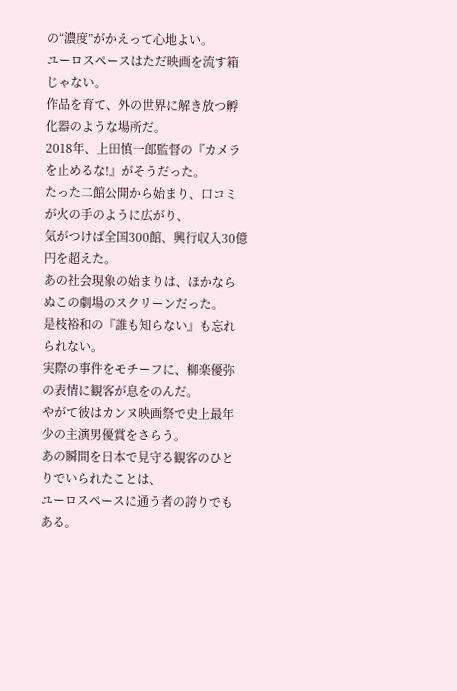の“濃度”がかえって心地よい。
ユーロスペースはただ映画を流す箱じゃない。
作品を育て、外の世界に解き放つ孵化器のような場所だ。
2018年、上田慎一郎監督の『カメラを止めるな!』がそうだった。
たった二館公開から始まり、口コミが火の手のように広がり、
気がつけば全国300館、興行収入30億円を超えた。
あの社会現象の始まりは、ほかならぬこの劇場のスクリーンだった。
是枝裕和の『誰も知らない』も忘れられない。
実際の事件をモチーフに、柳楽優弥の表情に観客が息をのんだ。
やがて彼はカンヌ映画祭で史上最年少の主演男優賞をさらう。
あの瞬間を日本で見守る観客のひとりでいられたことは、
ユーロスペースに通う者の誇りでもある。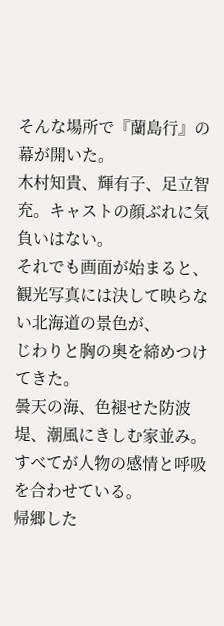そんな場所で『蘭島行』の幕が開いた。
木村知貴、輝有子、足立智充。キャストの顔ぶれに気負いはない。
それでも画面が始まると、観光写真には決して映らない北海道の景色が、
じわりと胸の奥を締めつけてきた。
曇天の海、色褪せた防波堤、潮風にきしむ家並み。
すべてが人物の感情と呼吸を合わせている。
帰郷した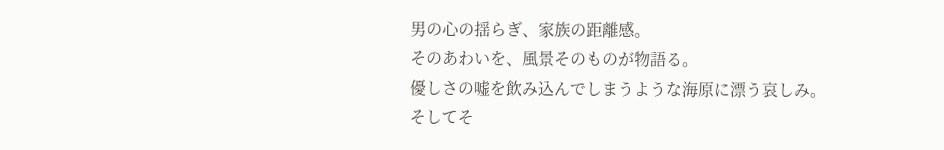男の心の揺らぎ、家族の距離感。
そのあわいを、風景そのものが物語る。
優しさの嘘を飲み込んでしまうような海原に漂う哀しみ。
そしてそ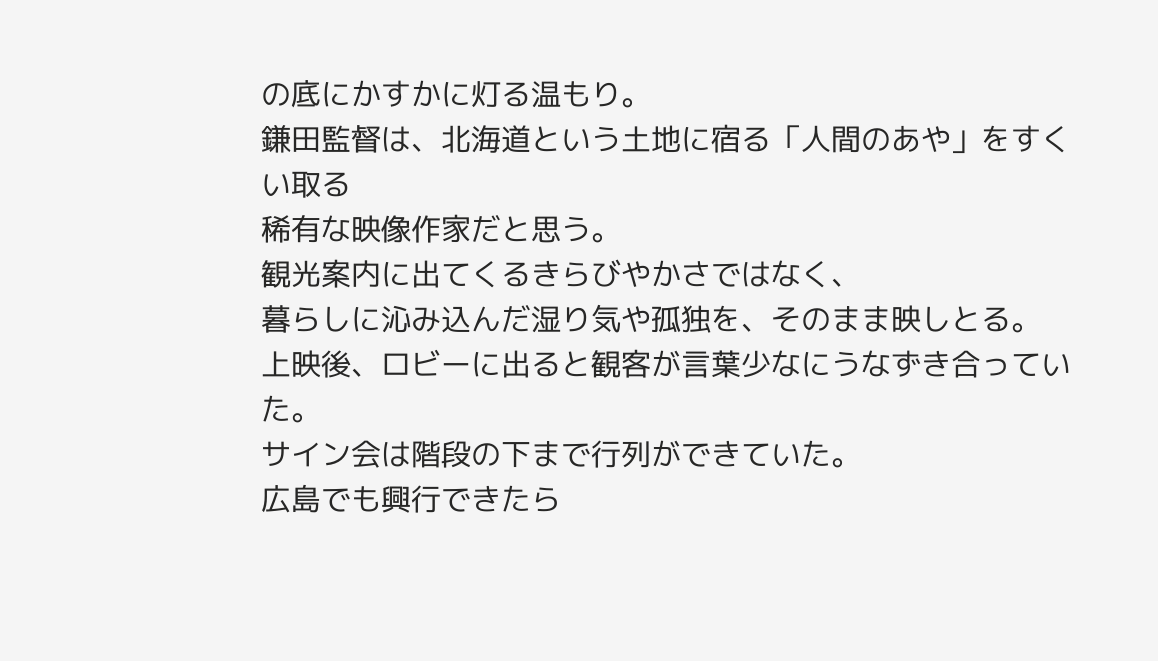の底にかすかに灯る温もり。
鎌田監督は、北海道という土地に宿る「人間のあや」をすくい取る
稀有な映像作家だと思う。
観光案内に出てくるきらびやかさではなく、
暮らしに沁み込んだ湿り気や孤独を、そのまま映しとる。
上映後、ロビーに出ると観客が言葉少なにうなずき合っていた。
サイン会は階段の下まで行列ができていた。
広島でも興行できたら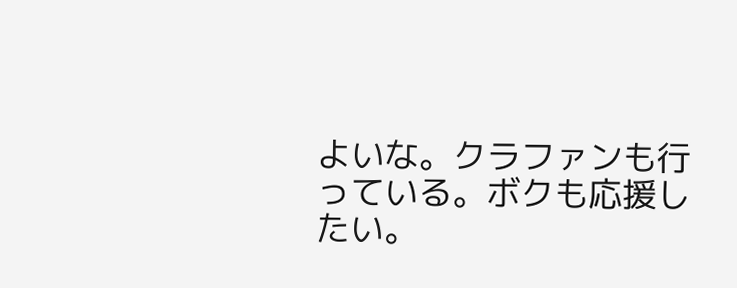よいな。クラファンも行っている。ボクも応援したい。